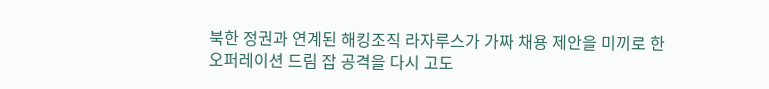북한 정권과 연계된 해킹조직 라자루스가 가짜 채용 제안을 미끼로 한 오퍼레이션 드림 잡 공격을 다시 고도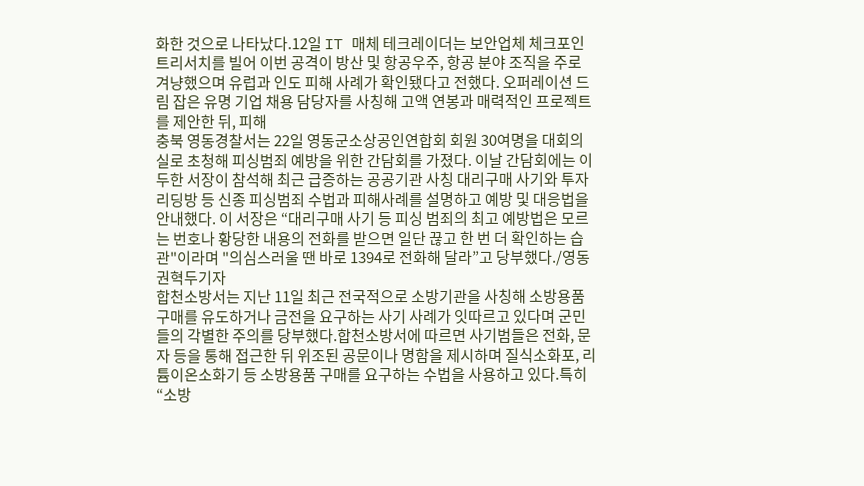화한 것으로 나타났다.12일 IT 매체 테크레이더는 보안업체 체크포인트리서치를 빌어 이번 공격이 방산 및 항공우주, 항공 분야 조직을 주로 겨냥했으며 유럽과 인도 피해 사례가 확인됐다고 전했다. 오퍼레이션 드림 잡은 유명 기업 채용 담당자를 사칭해 고액 연봉과 매력적인 프로젝트를 제안한 뒤, 피해
충북 영동경찰서는 22일 영동군소상공인연합회 회원 30여명을 대회의실로 초청해 피싱범죄 예방을 위한 간담회를 가졌다. 이날 간담회에는 이두한 서장이 참석해 최근 급증하는 공공기관 사칭 대리구매 사기와 투자리딩방 등 신종 피싱범죄 수법과 피해사례를 설명하고 예방 및 대응법을 안내했다. 이 서장은 “대리구매 사기 등 피싱 범죄의 최고 예방법은 모르는 번호나 황당한 내용의 전화를 받으면 일단 끊고 한 번 더 확인하는 습관"이라며 "의심스러울 땐 바로 1394로 전화해 달라”고 당부했다./영동 권혁두기자
합천소방서는 지난 11일 최근 전국적으로 소방기관을 사칭해 소방용품 구매를 유도하거나 금전을 요구하는 사기 사례가 잇따르고 있다며 군민들의 각별한 주의를 당부했다.합천소방서에 따르면 사기범들은 전화, 문자 등을 통해 접근한 뒤 위조된 공문이나 명함을 제시하며 질식소화포, 리튬이온소화기 등 소방용품 구매를 요구하는 수법을 사용하고 있다.특히 “소방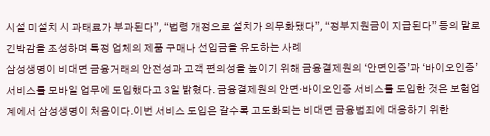시설 미설치 시 과태료가 부과된다”, “법령 개정으로 설치가 의무화됐다”, “정부지원금이 지급된다” 등의 말로 긴박감을 조성하며 특정 업체의 제품 구매나 선입금을 유도하는 사례
삼성생명이 비대면 금융거래의 안전성과 고객 편의성을 높이기 위해 금융결제원의 ‘안면인증’과 ‘바이오인증’ 서비스를 모바일 업무에 도입했다고 3일 밝혔다. 금융결제원의 안면·바이오인증 서비스를 도입한 것은 보험업계에서 삼성생명이 처음이다.이번 서비스 도입은 갈수록 고도화되는 비대면 금융범죄에 대응하기 위한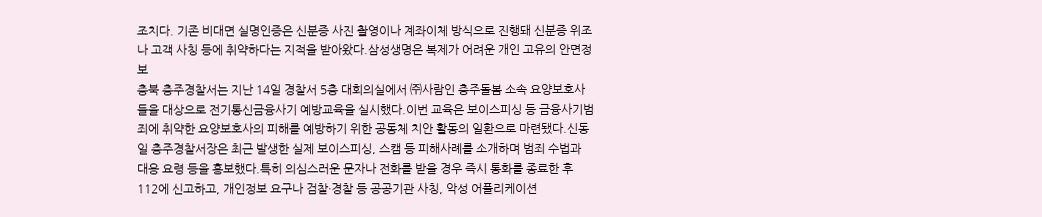조치다. 기존 비대면 실명인증은 신분증 사진 촬영이나 계좌이체 방식으로 진행돼 신분증 위조나 고객 사칭 등에 취약하다는 지적을 받아왔다.삼성생명은 복제가 어려운 개인 고유의 안면정보
충북 충주경찰서는 지난 14일 경찰서 5층 대회의실에서 ㈜사람인 충주돌봄 소속 요양보호사들을 대상으로 전기통신금융사기 예방교육을 실시했다.이번 교육은 보이스피싱 등 금융사기범죄에 취약한 요양보호사의 피해를 예방하기 위한 공동체 치안 활동의 일환으로 마련됐다.신동일 충주경찰서장은 최근 발생한 실제 보이스피싱, 스캠 등 피해사례를 소개하며 범죄 수법과 대응 요령 등을 홍보했다.특히 의심스러운 문자나 전화를 받을 경우 즉시 통화를 종료한 후 112에 신고하고, 개인정보 요구나 검찰·경찰 등 공공기관 사칭, 악성 어플리케이션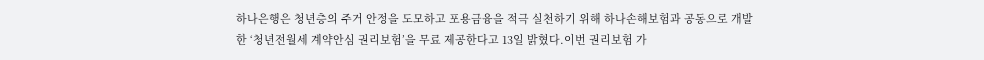하나은행은 청년층의 주거 안정을 도모하고 포용금융을 적극 실천하기 위해 하나손해보험과 공동으로 개발한 ‘청년전월세 계약안심 권리보험’을 무료 제공한다고 13일 밝혔다.이번 권리보험 가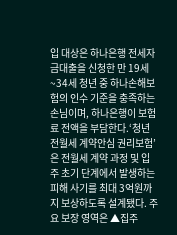입 대상은 하나은행 전세자금대출을 신청한 만 19세~34세 청년 중 하나손해보험의 인수 기준을 충족하는 손님이며, 하나은행이 보험료 전액을 부담한다.‘청년전월세 계약안심 권리보험’은 전월세 계약 과정 및 입주 초기 단계에서 발생하는 피해 사기를 최대 3억원까지 보상하도록 설계됐다. 주요 보장 영역은 ▲집주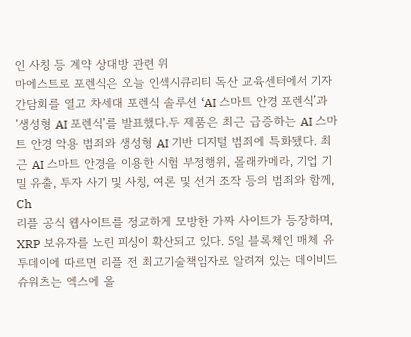인 사칭 등 계약 상대방 관련 위
마에스트로 포렌식은 오늘 인섹시큐리티 독산 교육센터에서 기자간담회를 열고 차세대 포렌식 솔루션 ‘AI 스마트 안경 포렌식’과 ‘생성형 AI 포렌식’를 발표했다.두 제품은 최근 급증하는 AI 스마트 안경 악용 범죄와 생성형 AI 기반 디지털 범죄에 특화됐다. 최근 AI 스마트 안경을 이용한 시험 부정행위, 몰래카메라, 기업 기밀 유출, 투자 사기 및 사칭, 여론 및 선거 조작 등의 범죄와 함께, Ch
리플 공식 웹사이트를 정교하게 모방한 가짜 사이트가 등장하며, XRP 보유자를 노린 피싱이 확산되고 있다. 5일 블록체인 매체 유투데이에 따르면 리플 전 최고기술책임자로 알려져 있는 데이비드 슈워츠는 엑스에 올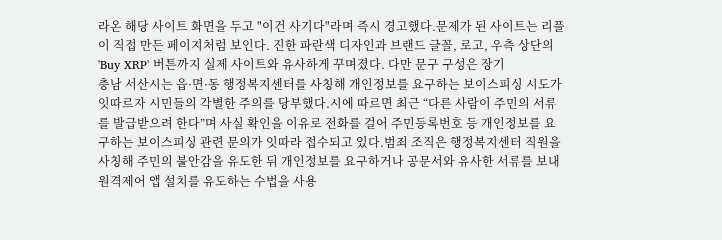라온 해당 사이트 화면을 두고 "이건 사기다"라며 즉시 경고했다.문제가 된 사이트는 리플이 직접 만든 페이지처럼 보인다. 진한 파란색 디자인과 브랜드 글꼴, 로고, 우측 상단의 'Buy XRP' 버튼까지 실제 사이트와 유사하게 꾸며졌다. 다만 문구 구성은 장기
충남 서산시는 읍·면·동 행정복지센터를 사칭해 개인정보를 요구하는 보이스피싱 시도가 잇따르자 시민들의 각별한 주의를 당부했다.시에 따르면 최근 “다른 사람이 주민의 서류를 발급받으려 한다”며 사실 확인을 이유로 전화를 걸어 주민등록번호 등 개인정보를 요구하는 보이스피싱 관련 문의가 잇따라 접수되고 있다.범죄 조직은 행정복지센터 직원을 사칭해 주민의 불안감을 유도한 뒤 개인정보를 요구하거나 공문서와 유사한 서류를 보내 원격제어 앱 설치를 유도하는 수법을 사용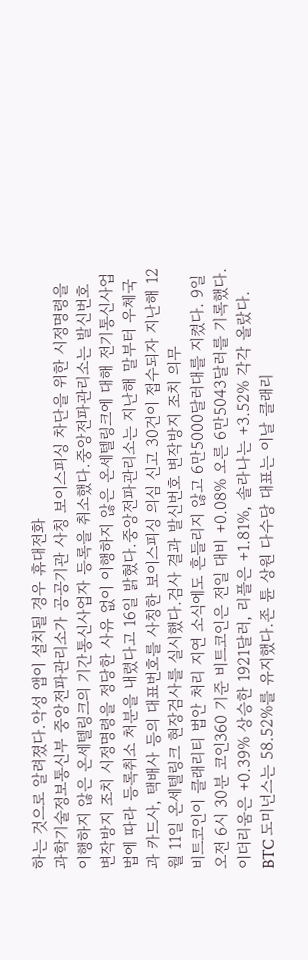하는 것으로 알려졌다.악성 앱이 설치될 경우 휴대전화
과학기술정보통신부 중앙전파관리소가 공공기관 사칭 보이스피싱 차단을 위한 시정명령을 이행하지 않은 온세텔링크의 기간통신사업자 등록을 취소했다.중앙전파관리소는 발신번호 변작방지 조치 시정명령을 정당한 사유 없이 이행하지 않은 온세텔링크에 대해 전기통신사업법에 따라 등록취소 처분을 내렸다고 16일 밝혔다.중앙전파관리소는 지난해 말부터 우체국과 카드사, 택배사 등의 대표번호를 사칭한 보이스피싱 의심 신고 30건이 접수되자 지난해 12월 11일 온세텔링크 현장검사를 실시했다.검사 결과 발신번호 변작방지 조치 의무
비트코인이 클래리티 법안 처리 지연 소식에도 흔들리지 않고 6만5000달러대를 지켰다. 9일 오전 6시 30분 코인360 기준 비트코인은 전일 대비 +0.08% 오른 6만5043달러를 기록했다. 이더리움은 +0.39% 상승한 1921달러, 리플은 +1.81%, 솔라나는 +3.52% 각각 올랐다. BTC 도미넌스는 58.52%를 유지했다.존 튠 상원 다수당 대표는 이날 클래리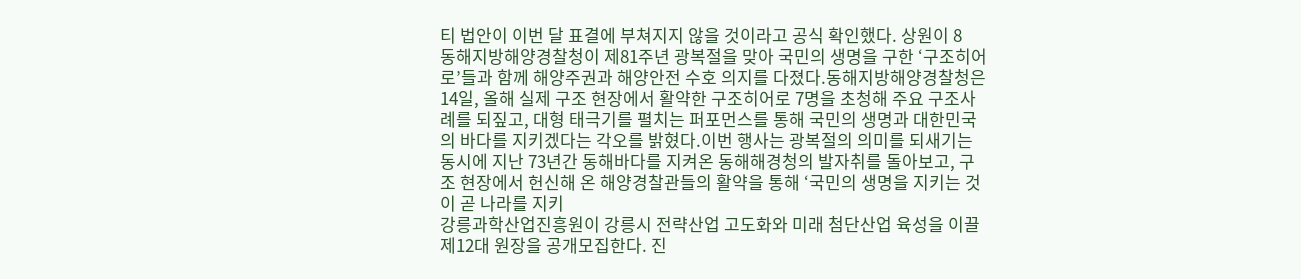티 법안이 이번 달 표결에 부쳐지지 않을 것이라고 공식 확인했다. 상원이 8
동해지방해양경찰청이 제81주년 광복절을 맞아 국민의 생명을 구한 ‘구조히어로’들과 함께 해양주권과 해양안전 수호 의지를 다졌다.동해지방해양경찰청은 14일, 올해 실제 구조 현장에서 활약한 구조히어로 7명을 초청해 주요 구조사례를 되짚고, 대형 태극기를 펼치는 퍼포먼스를 통해 국민의 생명과 대한민국의 바다를 지키겠다는 각오를 밝혔다.이번 행사는 광복절의 의미를 되새기는 동시에 지난 73년간 동해바다를 지켜온 동해해경청의 발자취를 돌아보고, 구조 현장에서 헌신해 온 해양경찰관들의 활약을 통해 ‘국민의 생명을 지키는 것이 곧 나라를 지키
강릉과학산업진흥원이 강릉시 전략산업 고도화와 미래 첨단산업 육성을 이끌 제12대 원장을 공개모집한다. 진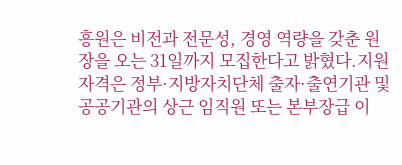흥원은 비전과 전문성, 경영 역량을 갖춘 원장을 오는 31일까지 모집한다고 밝혔다.지원 자격은 정부·지방자치단체 출자·출연기관 및 공공기관의 상근 임직원 또는 본부장급 이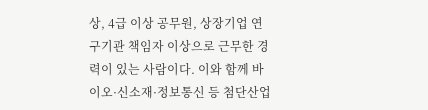상, 4급 이상 공무원, 상장기업 연구기관 책임자 이상으로 근무한 경력이 있는 사람이다. 이와 함께 바이오·신소재·정보통신 등 첨단산업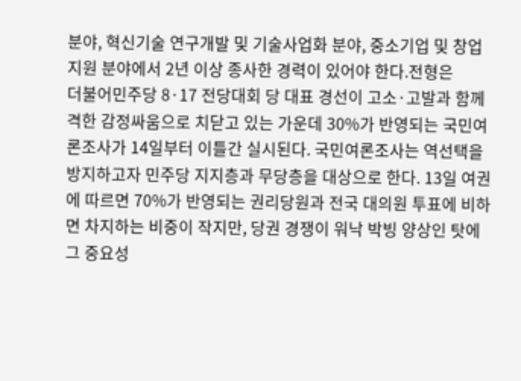분야, 혁신기술 연구개발 및 기술사업화 분야, 중소기업 및 창업 지원 분야에서 2년 이상 종사한 경력이 있어야 한다.전형은
더불어민주당 8·17 전당대회 당 대표 경선이 고소·고발과 함께 격한 감정싸움으로 치닫고 있는 가운데 30%가 반영되는 국민여론조사가 14일부터 이틀간 실시된다. 국민여론조사는 역선택을 방지하고자 민주당 지지층과 무당층을 대상으로 한다. 13일 여권에 따르면 70%가 반영되는 권리당원과 전국 대의원 투표에 비하면 차지하는 비중이 작지만, 당권 경쟁이 워낙 박빙 양상인 탓에 그 중요성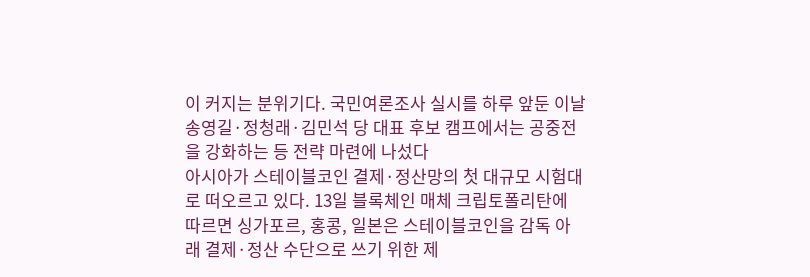이 커지는 분위기다. 국민여론조사 실시를 하루 앞둔 이날 송영길·정청래·김민석 당 대표 후보 캠프에서는 공중전을 강화하는 등 전략 마련에 나섰다
아시아가 스테이블코인 결제·정산망의 첫 대규모 시험대로 떠오르고 있다. 13일 블록체인 매체 크립토폴리탄에 따르면 싱가포르, 홍콩, 일본은 스테이블코인을 감독 아래 결제·정산 수단으로 쓰기 위한 제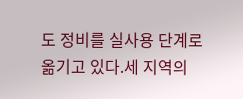도 정비를 실사용 단계로 옮기고 있다.세 지역의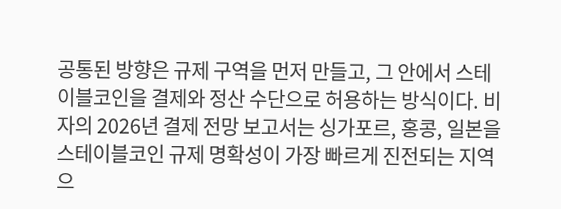공통된 방향은 규제 구역을 먼저 만들고, 그 안에서 스테이블코인을 결제와 정산 수단으로 허용하는 방식이다. 비자의 2026년 결제 전망 보고서는 싱가포르, 홍콩, 일본을 스테이블코인 규제 명확성이 가장 빠르게 진전되는 지역으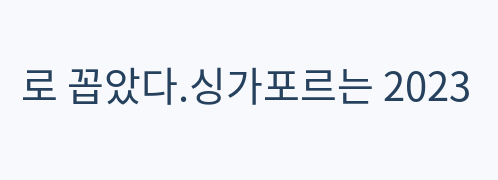로 꼽았다.싱가포르는 2023